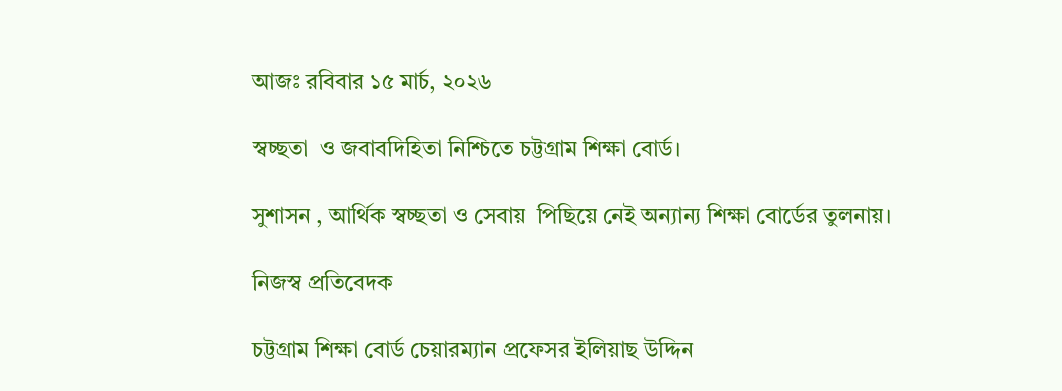আজঃ রবিবার ১৫ মার্চ, ২০২৬

স্বচ্ছতা  ও জবাবদিহিতা নিশ্চিতে চট্টগ্রাম শিক্ষা বোর্ড।

সুশাসন , আর্থিক স্বচ্ছতা ও সেবায়  পিছিয়ে নেই অন্যান্য শিক্ষা বোর্ডের তুলনায়।

নিজস্ব প্রতিবেদক

চট্টগ্রাম শিক্ষা বোর্ড চেয়ারম্যান প্রফেসর ইলিয়াছ উদ্দিন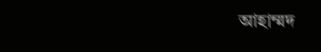আহাম্মদ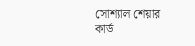সোশ্যাল শেয়ার কার্ড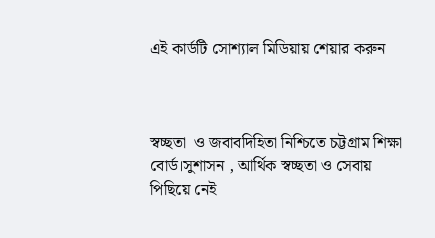এই কার্ডটি সোশ্যাল মিডিয়ায় শেয়ার করুন



স্বচ্ছতা  ও জবাবদিহিতা নিশ্চিতে চট্টগ্রাম শিক্ষা বোর্ড।সুশাসন , আর্থিক স্বচ্ছতা ও সেবায়  পিছিয়ে নেই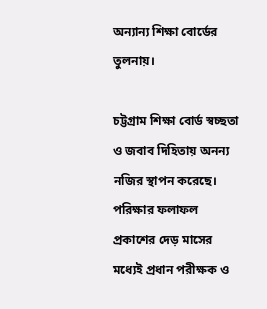অন্যান্য শিক্ষা বোর্ডের তুলনায়।

চট্টগ্রাম শিক্ষা বোর্ড স্বচ্ছতা ও জবাব দিহিতায় অনন্য নজির স্থাপন করেছে। পরিক্ষার ফলাফল প্রকাশের দেড় মাসের মধ্যেই প্রধান পরীক্ষক ও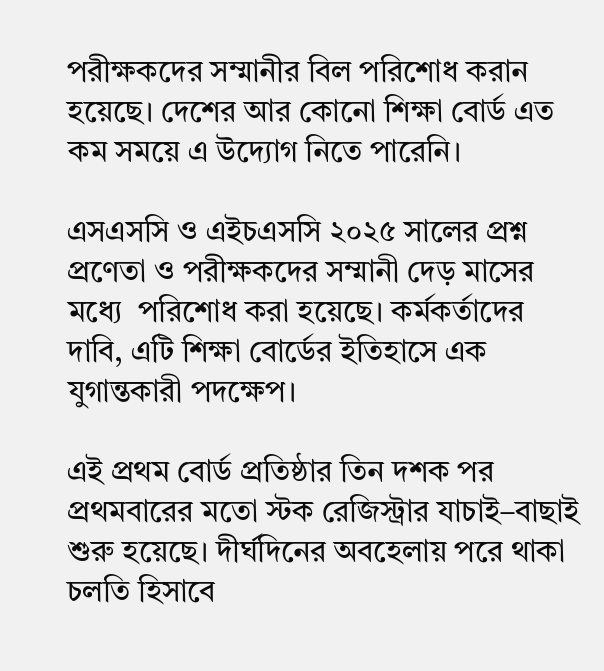পরীক্ষকদের সম্মানীর বিল পরিশোধ করান হয়েছে। দেশের আর কোনো শিক্ষা বোর্ড এত কম সময়ে এ উদ্যোগ নিতে পারেনি।

এসএসসি ও এইচএসসি ২০২৫ সালের প্রশ্ন প্রণেতা ও পরীক্ষকদের সম্মানী দেড় মাসের মধ্যে  পরিশোধ করা হয়েছে। কর্মকর্তাদের দাবি, এটি শিক্ষা বোর্ডের ইতিহাসে এক যুগান্তকারী পদক্ষেপ।

এই প্রথম বোর্ড প্রতিষ্ঠার তিন দশক পর প্রথমবারের মতো স্টক রেজিস্ট্রার যাচাই–বাছাই শুরু হয়েছে। দীর্ঘদিনের অবহেলায় পরে থাকা  চলতি হিসাবে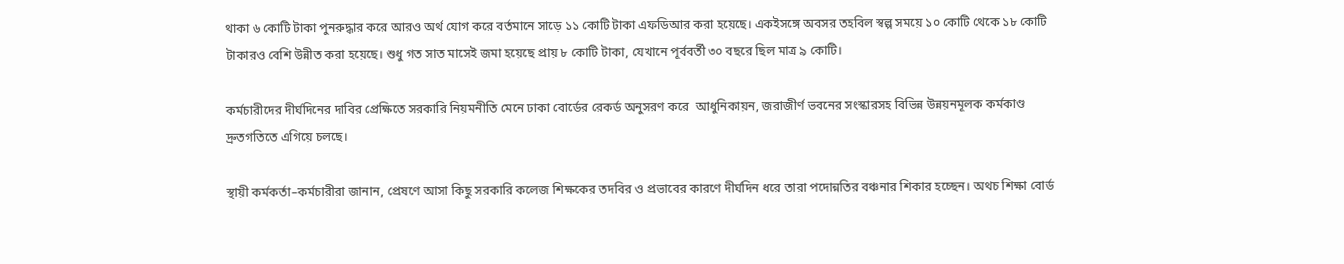থাকা ৬ কোটি টাকা পুনরুদ্ধার করে আরও অর্থ যোগ করে বর্তমানে সাড়ে ১১ কোটি টাকা এফডিআর করা হয়েছে। একইসঙ্গে অবসর তহবিল স্বল্প সময়ে ১০ কোটি থেকে ১৮ কোটি টাকারও বেশি উন্নীত করা হয়েছে। শুধু গত সাত মাসেই জমা হয়েছে প্রায় ৮ কোটি টাকা, যেখানে পূর্ববর্তী ৩০ বছরে ছিল মাত্র ৯ কোটি।

কর্মচারীদের দীর্ঘদিনের দাবির প্রেক্ষিতে সরকারি নিয়মনীতি মেনে ঢাকা বোর্ডের রেকর্ড অনুসরণ করে  আধুনিকায়ন, জরাজীর্ণ ভবনের সংস্কারসহ বিভিন্ন উন্নয়নমূলক কর্মকাণ্ড দ্রুতগতিতে এগিয়ে চলছে।

স্থায়ী কর্মকর্তা–কর্মচারীরা জানান, প্রেষণে আসা কিছু সরকারি কলেজ শিক্ষকের তদবির ও প্রভাবের কারণে দীর্ঘদিন ধরে তারা পদোন্নতির বঞ্চনার শিকার হচ্ছেন। অথচ শিক্ষা বোর্ড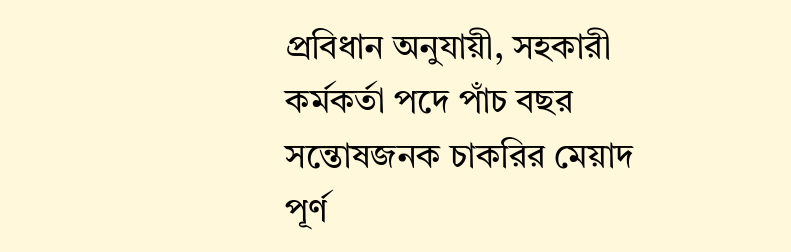প্রবিধান অনুযায়ী, সহকারী কর্মকর্তা পদে পাঁচ বছর সন্তোষজনক চাকরির মেয়াদ পূর্ণ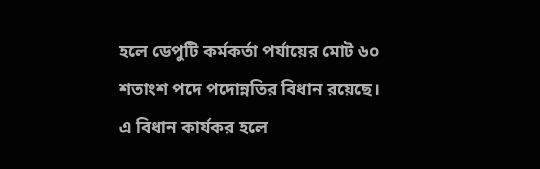হলে ডেপুটি কর্মকর্তা পর্যায়ের মোট ৬০ শতাংশ পদে পদোন্নতির বিধান রয়েছে। এ বিধান কার্যকর হলে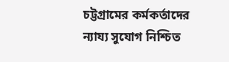চট্টগ্রামের কর্মকর্তাদের ন্যায্য সুযোগ নিশ্চিত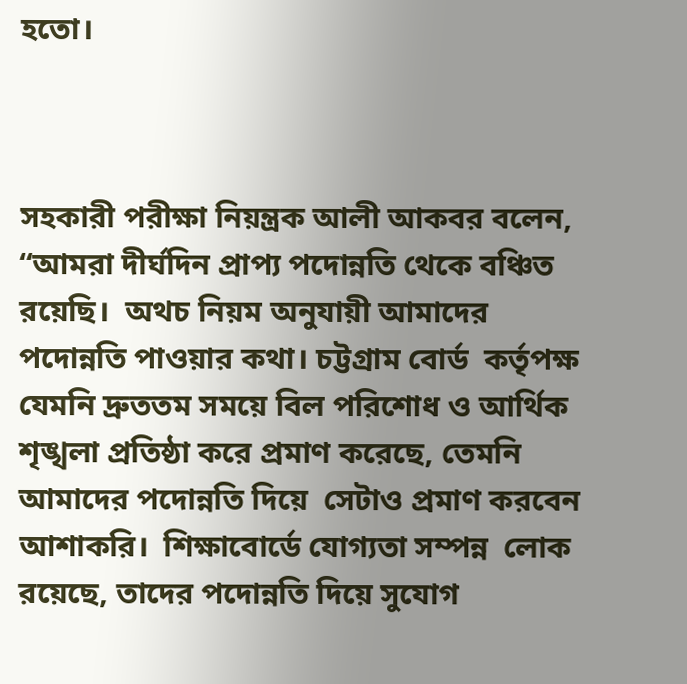হতো।



সহকারী পরীক্ষা নিয়ন্ত্রক আলী আকবর বলেন, “আমরা দীর্ঘদিন প্রাপ্য পদোন্নতি থেকে বঞ্চিত রয়েছি।  অথচ নিয়ম অনুযায়ী আমাদের পদোন্নতি পাওয়ার কথা। চট্টগ্রাম বোর্ড  কর্তৃপক্ষ যেমনি দ্রুততম সময়ে বিল পরিশোধ ও আর্থিক শৃঙ্খলা প্রতিষ্ঠা করে প্রমাণ করেছে, তেমনি  আমাদের পদোন্নতি দিয়ে  সেটাও প্রমাণ করবেন আশাকরি।  শিক্ষাবোর্ডে যোগ্যতা সম্পন্ন  লোক রয়েছে, তাদের পদোন্নতি দিয়ে সুযোগ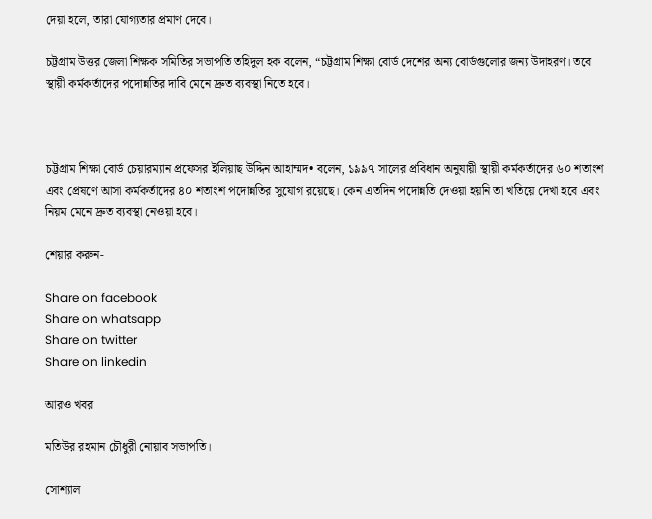দেয়া হলে, তারা যোগ্যতার প্রমাণ দেবে।

চট্টগ্রাম উত্তর জেলা শিক্ষক সমিতির সভাপতি তহিদুল হক বলেন, “চট্টগ্রাম শিক্ষা বোর্ড দেশের অন্য বোর্ডগুলোর জন্য উদাহরণ। তবে স্থায়ী কর্মকর্তাদের পদোন্নতির দাবি মেনে দ্রুত ব্যবস্থা নিতে হবে।



চট্টগ্রাম শিক্ষা বোর্ড চেয়ারম্যান প্রফেসর ইলিয়াছ উদ্দিন আহাম্মদ• বলেন, ১৯৯৭ সালের প্রবিধান অনুযায়ী স্থায়ী কর্মকর্তাদের ৬০ শতাংশ এবং প্রেষণে আসা কর্মকর্তাদের ৪০ শতাংশ পদোন্নতির সুযোগ রয়েছে। কেন এতদিন পদোন্নতি দেওয়া হয়নি তা খতিয়ে দেখা হবে এবং নিয়ম মেনে দ্রুত ব্যবস্থা নেওয়া হবে।

শেয়ার করুন-

Share on facebook
Share on whatsapp
Share on twitter
Share on linkedin

আরও খবর

মতিউর রহমান চৌধুরী নোয়াব সভাপতি।

সোশ্যাল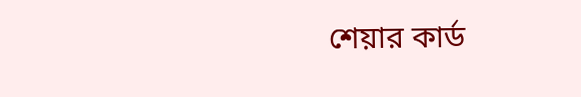শেয়ার কার্ড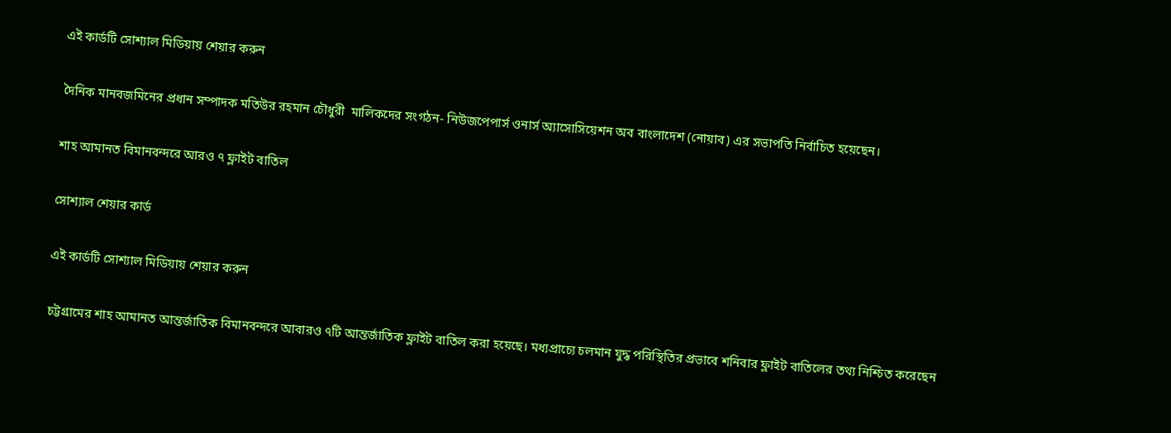এই কার্ডটি সোশ্যাল মিডিয়ায় শেয়ার করুন

দৈনিক মানবজমিনের প্রধান সম্পাদক মতিউর রহমান চৌধুরী  মালিকদের সংগঠন- নিউজপেপার্স ওনার্স অ্যাসোসিয়েশন অব বাংলাদেশ (নোয়াব) এর সভাপতি নির্বাচিত হয়েছেন।

শাহ আমানত বিমানবন্দরে আরও ৭ ফ্লাইট বাতিল

সোশ্যাল শেয়ার কার্ড

এই কার্ডটি সোশ্যাল মিডিয়ায় শেয়ার করুন

চট্টগ্রামের শাহ আমানত আন্তর্জাতিক বিমানবন্দরে আবারও ৭টি আন্তর্জাতিক ফ্লাইট বাতিল করা হয়েছে। মধ্যপ্রাচ্যে চলমান যুদ্ধ পরিস্থিতির প্রভাবে শনিবার ফ্লাইট বাতিলের তথ্য নিশ্চিত করেছেন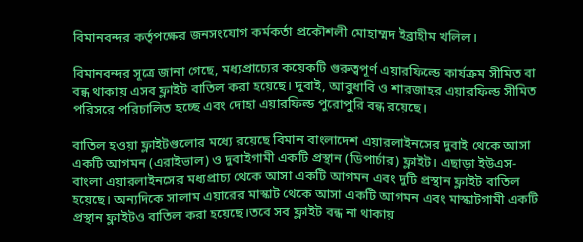বিমানবন্দর কর্তৃপক্ষের জনসংযোগ কর্মকর্তা প্রকৌশলী মোহাম্মদ ইব্রাহীম খলিল।

বিমানবন্দর সূত্রে জানা গেছে, মধ্যপ্রাচ্যের কয়েকটি গুরুত্বপূর্ণ এয়ারফিল্ডে কার্যক্রম সীমিত বা বন্ধ থাকায় এসব ফ্লাইট বাতিল করা হয়েছে। দুবাই, আবুধাবি ও শারজাহর এয়ারফিল্ড সীমিত পরিসরে পরিচালিত হচ্ছে এবং দোহা এয়ারফিল্ড পুরোপুরি বন্ধ রয়েছে।

বাতিল হওয়া ফ্লাইটগুলোর মধ্যে রয়েছে বিমান বাংলাদেশ এয়ারলাইনসের দুবাই থেকে আসা একটি আগমন (এরাইভাল) ও দুবাইগামী একটি প্রস্থান (ডিপার্চার) ফ্লাইট। এছাড়া ইউএস-বাংলা এয়ারলাইনসের মধ্যপ্রাচ্য থেকে আসা একটি আগমন এবং দুটি প্রস্থান ফ্লাইট বাতিল হয়েছে। অন্যদিকে সালাম এয়ারের মাস্কাট থেকে আসা একটি আগমন এবং মাস্কাটগামী একটি প্রস্থান ফ্লাইটও বাতিল করা হয়েছে।তবে সব ফ্লাইট বন্ধ না থাকায়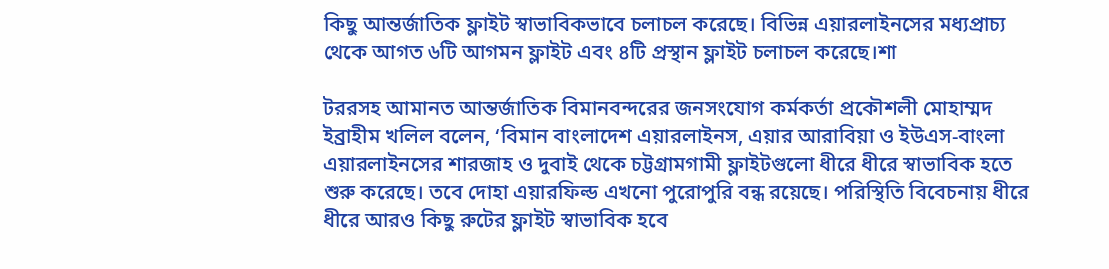কিছু আন্তর্জাতিক ফ্লাইট স্বাভাবিকভাবে চলাচল করেছে। বিভিন্ন এয়ারলাইনসের মধ্যপ্রাচ্য থেকে আগত ৬টি আগমন ফ্লাইট এবং ৪টি প্রস্থান ফ্লাইট চলাচল করেছে।শা

টররসহ আমানত আন্তর্জাতিক বিমানবন্দরের জনসংযোগ কর্মকর্তা প্রকৌশলী মোহাম্মদ ইব্রাহীম খলিল বলেন, ‘বিমান বাংলাদেশ এয়ারলাইনস, এয়ার আরাবিয়া ও ইউএস-বাংলা এয়ারলাইনসের শারজাহ ও দুবাই থেকে চট্টগ্রামগামী ফ্লাইটগুলো ধীরে ধীরে স্বাভাবিক হতে শুরু করেছে। তবে দোহা এয়ারফিল্ড এখনো পুরোপুরি বন্ধ রয়েছে। পরিস্থিতি বিবেচনায় ধীরে ধীরে আরও কিছু রুটের ফ্লাইট স্বাভাবিক হবে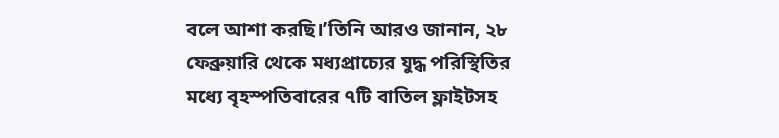বলে আশা করছি।’তিনি আরও জানান, ২৮ ফেব্রুয়ারি থেকে মধ্যপ্রাচ্যের যুদ্ধ পরিস্থিতির মধ্যে বৃহস্পতিবারের ৭টি বাতিল ফ্লাইটসহ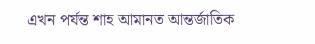এখন পর্যন্ত শাহ আমানত আন্তর্জাতিক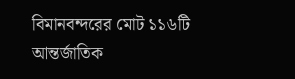বিমানবন্দরের মোট ১১৬টি আন্তর্জাতিক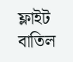ফ্লাইট বাতিল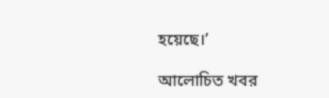হয়েছে।’

আলোচিত খবর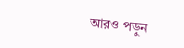আরও পড়ুন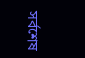সর্বশেষ